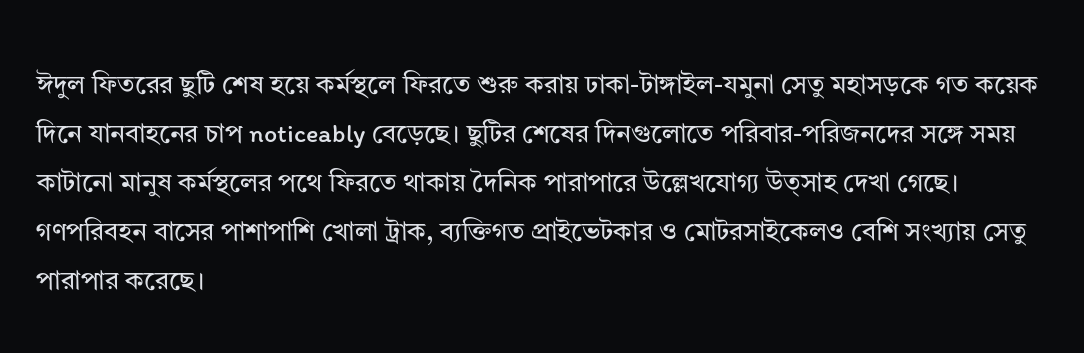ঈদুল ফিতরের ছুটি শেষ হয়ে কর্মস্থলে ফিরতে শুরু করায় ঢাকা-টাঙ্গাইল-যমুনা সেতু মহাসড়কে গত কয়েক দিনে যানবাহনের চাপ noticeably বেড়েছে। ছুটির শেষের দিনগুলোতে পরিবার-পরিজনদের সঙ্গে সময় কাটানো মানুষ কর্মস্থলের পথে ফিরতে থাকায় দৈনিক পারাপারে উল্লেখযোগ্য উত্সাহ দেখা গেছে। গণপরিবহন বাসের পাশাপাশি খোলা ট্রাক, ব্যক্তিগত প্রাইভেটকার ও মোটরসাইকেলও বেশি সংখ্যায় সেতু পারাপার করেছে।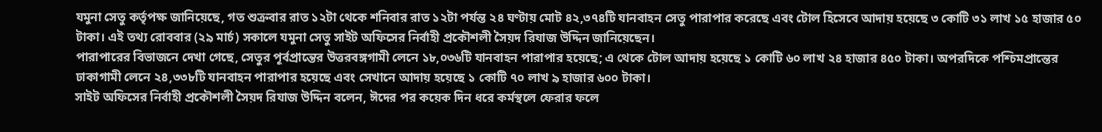যমুনা সেতু কর্তৃপক্ষ জানিয়েছে, গত শুক্রবার রাত ১২টা থেকে শনিবার রাত ১২টা পর্যন্ত ২৪ ঘণ্টায় মোট ৪২,৩৭৪টি যানবাহন সেতু পারাপার করেছে এবং টোল হিসেবে আদায় হয়েছে ৩ কোটি ৩১ লাখ ১৫ হাজার ৫০ টাকা। এই তথ্য রোববার (২৯ মার্চ) সকালে যমুনা সেতু সাইট অফিসের নির্বাহী প্রকৌশলী সৈয়দ রিযাজ উদ্দিন জানিয়েছেন।
পারাপারের বিভাজনে দেখা গেছে, সেতুর পূর্বপ্রান্তের উত্তরবঙ্গগামী লেনে ১৮,০৩৬টি যানবাহন পারাপার হয়েছে; এ থেকে টোল আদায় হয়েছে ১ কোটি ৬০ লাখ ২৪ হাজার ৪৫০ টাকা। অপরদিকে পশ্চিমপ্রান্তের ঢাকাগামী লেনে ২৪,৩৩৮টি যানবাহন পারাপার হয়েছে এবং সেখানে আদায় হয়েছে ১ কোটি ৭০ লাখ ৯ হাজার ৬০০ টাকা।
সাইট অফিসের নির্বাহী প্রকৌশলী সৈয়দ রিযাজ উদ্দিন বলেন, ঈদের পর কয়েক দিন ধরে কর্মস্থলে ফেরার ফলে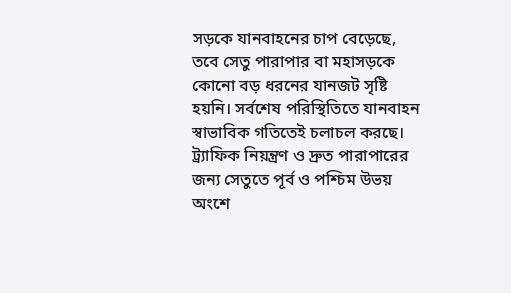সড়কে যানবাহনের চাপ বেড়েছে, তবে সেতু পারাপার বা মহাসড়কে কোনো বড় ধরনের যানজট সৃষ্টি হয়নি। সর্বশেষ পরিস্থিতিতে যানবাহন স্বাভাবিক গতিতেই চলাচল করছে।
ট্র্যাফিক নিয়ন্ত্রণ ও দ্রুত পারাপারের জন্য সেতুতে পূর্ব ও পশ্চিম উভয় অংশে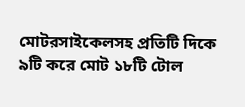মোটরসাইকেলসহ প্রতিটি দিকে ৯টি করে মোট ১৮টি টোল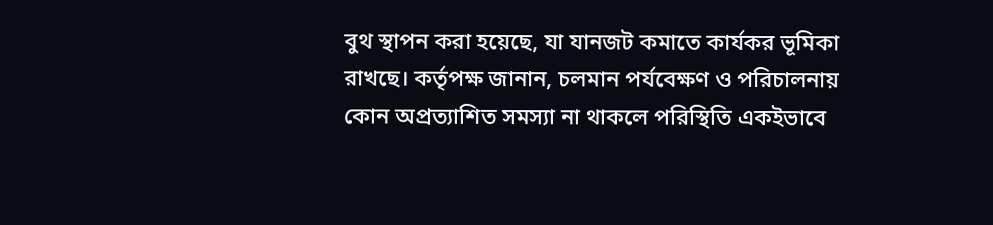বুথ স্থাপন করা হয়েছে, যা যানজট কমাতে কার্যকর ভূমিকা রাখছে। কর্তৃপক্ষ জানান, চলমান পর্যবেক্ষণ ও পরিচালনায় কোন অপ্রত্যাশিত সমস্যা না থাকলে পরিস্থিতি একইভাবে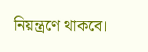নিয়ন্ত্রণে থাকবে।